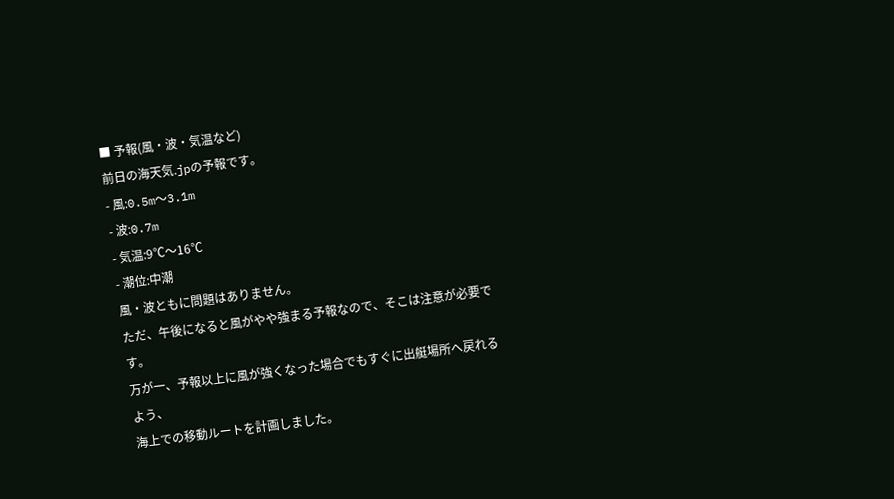■ 予報(風・波・気温など)
前日の海天気.jpの予報です。
- 風:0.5m〜3.1m
- 波:0.7m
- 気温:9℃〜16℃
- 潮位:中潮
風・波ともに問題はありません。
ただ、午後になると風がやや強まる予報なので、そこは注意が必要です。
万が一、予報以上に風が強くなった場合でもすぐに出艇場所へ戻れるよう、
海上での移動ルートを計画しました。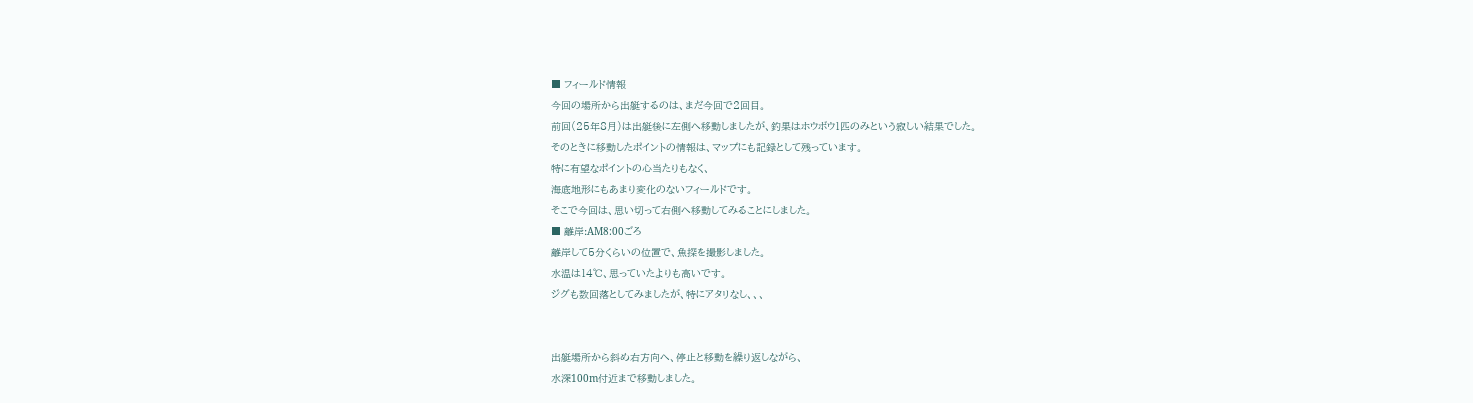■ フィールド情報
今回の場所から出艇するのは、まだ今回で2回目。
前回(25年8月)は出艇後に左側へ移動しましたが、釣果はホウボウ1匹のみという寂しい結果でした。
そのときに移動したポイントの情報は、マップにも記録として残っています。
特に有望なポイントの心当たりもなく、
海底地形にもあまり変化のないフィールドです。
そこで今回は、思い切って右側へ移動してみることにしました。
■ 離岸:AM8:00ごろ
離岸して5分くらいの位置で、魚探を撮影しました。
水温は14℃、思っていたよりも高いです。
ジグも数回落としてみましたが、特にアタリなし、、、


出艇場所から斜め右方向へ、停止と移動を繰り返しながら、
水深100m付近まで移動しました。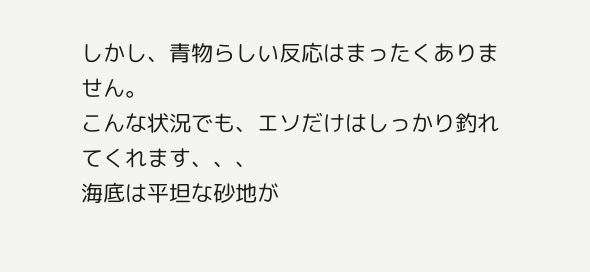しかし、青物らしい反応はまったくありません。
こんな状況でも、エソだけはしっかり釣れてくれます、、、
海底は平坦な砂地が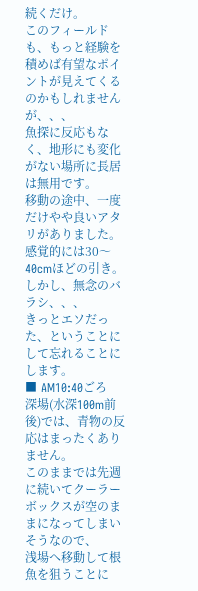続くだけ。
このフィールドも、もっと経験を積めば有望なポイントが見えてくるのかもしれませんが、、、
魚探に反応もなく、地形にも変化がない場所に長居は無用です。
移動の途中、一度だけやや良いアタリがありました。
感覚的には30〜40cmほどの引き。
しかし、無念のバラシ、、、
きっとエソだった、ということにして忘れることにします。
■ AM10:40ごろ
深場(水深100m前後)では、青物の反応はまったくありません。
このままでは先週に続いてクーラーボックスが空のままになってしまいそうなので、
浅場へ移動して根魚を狙うことに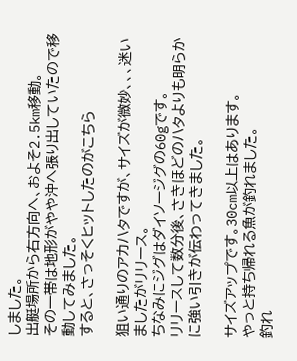しました。
出艇場所から右方向へ、およそ2.5km移動。
その一帯は地形がやや沖へ張り出していたので移動してみました。
すると、さっそくヒットしたのがこちら

狙い通りのアカハタですが、サイズが微妙、、、迷いましたがリリース。
ちなみにジグはダイソージグの60gです。
リリースして数分後、さきほどのハタよりも明らかに強い引きが伝わってきました。

サイズアップです。30cm以上はあります。
やっと持ち帰れる魚が釣れました。
釣れ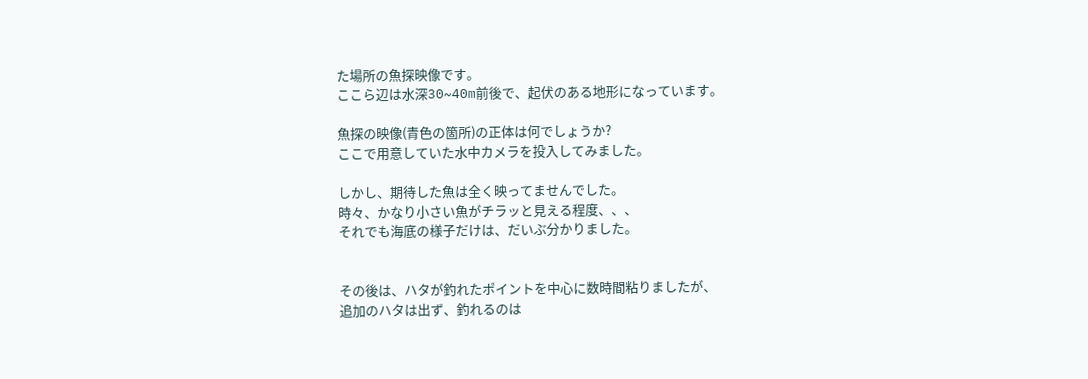た場所の魚探映像です。
ここら辺は水深30~40m前後で、起伏のある地形になっています。

魚探の映像(青色の箇所)の正体は何でしょうか?
ここで用意していた水中カメラを投入してみました。

しかし、期待した魚は全く映ってませんでした。
時々、かなり小さい魚がチラッと見える程度、、、
それでも海底の様子だけは、だいぶ分かりました。


その後は、ハタが釣れたポイントを中心に数時間粘りましたが、
追加のハタは出ず、釣れるのは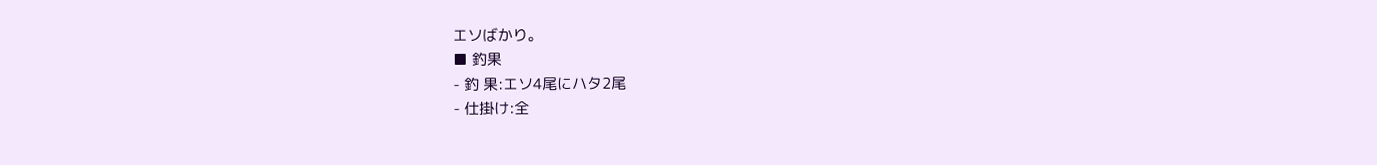エソばかり。
■ 釣果
- 釣 果:エソ4尾にハタ2尾
- 仕掛け:全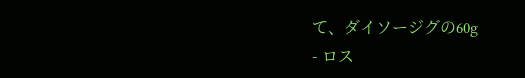て、ダイソージグの60g
- ロス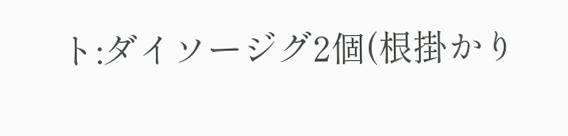ト:ダイソージグ2個(根掛かり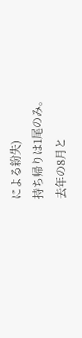による紛失)
持ち帰りは1尾のみ。
去年の8月と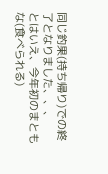同じ釣果(持ち帰り)での終了となりました、、、
とはいえ、今年初のまともな(食べられる)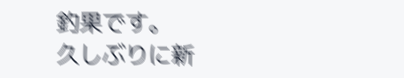釣果です。
久しぶりに新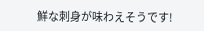鮮な刺身が味わえそうです!